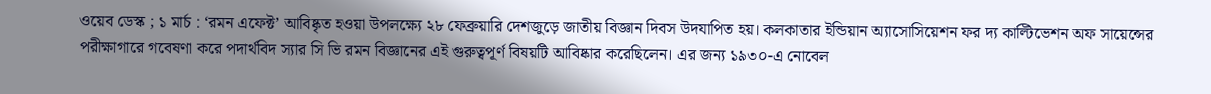ওয়েব ডেস্ক ; ১ মার্চ : ‘রমন এফেক্ট’ আবিষ্কৃত হওয়া উপলক্ষ্যে ২৮ ফেব্রুয়ারি দেশজুড়ে জাতীয় বিজ্ঞান দিবস উদযাপিত হয়। কলকাতার ইন্ডিয়ান অ্যাসোসিয়েশন ফর দ্য কাল্টিভেশন অফ সায়েন্সের পরীক্ষাগারে গবেষণা করে পদার্থবিদ স্যার সি ভি রমন বিজ্ঞানের এই গুরুত্বপূর্ণ বিষয়টি আবিষ্কার করেছিলেন। এর জন্য ১৯৩০-এ নোবেল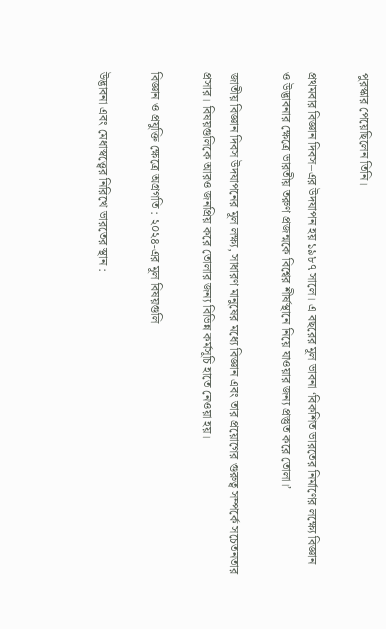পুরস্কার পেয়েছিলেন তিনি।

প্রথমবার বিজ্ঞান দিবস–এর উদযাপন হয় ১৯৮৭ সালে। এ বছরের মূল ভাবনা ‘বিকশিত ভারতের নির্মাণের লক্ষ্যে বিজ্ঞান ও উদ্ভাবনার ক্ষেত্রে ভারতীয় তরুণ প্রজন্মকে বিশ্বের শীর্ষস্থানে নিয়ে যাওয়ার জন্য প্রস্তুত করে তোলা।’

জাতীয় বিজ্ঞান দিবস উদযাপনের মূল লক্ষ্য, সাধারণ মানুষের মধ্যে বিজ্ঞান এবং তার প্রয়োগের গুরুত্ব সম্পর্কে সচেতনতার প্রসার। বিষয়গুলিকে আরও জনপ্রিয় করে তোলার জন্য বিভিন্ন কর্মসূচি হাতে নেওয়া হয়।

বিজ্ঞান ও প্রযুক্তি ক্ষেত্রে অগ্রগতি : ২০২৪-এর মূল বিষয়গুলি

উদ্ভাবনা এবং মেধাস্বত্ত্বের নিরিখে ভারতের স্থান :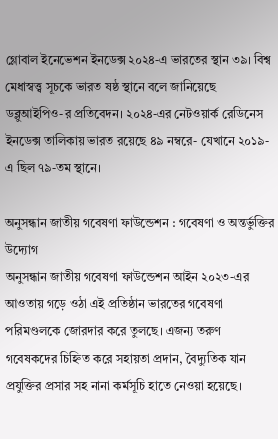গ্লোবাল ইনেভেশন ইনডেক্স ২০২৪-এ ভারতের স্থান ৩৯। বিশ্ব মেধাস্বত্ত্ব সূচকে ভারত ষষ্ঠ স্থানে বলে জানিয়েছে ডব্লুআইপিও-র প্রতিবেদন। ২০২৪-এর নেটওয়ার্ক রেডিনেস ইনডেক্স তালিকায় ভারত রয়েছে ৪৯ নম্বরে- যেখানে ২০১৯-এ ছিল ৭৯-তম স্থানে।

অনুসন্ধান জাতীয় গবেষণা ফাউন্ডেশন : গবেষণা ও অন্তর্ভুক্তির উদ্যোগ
অনুসন্ধান জাতীয় গবেষণা ফাউন্ডেশন আইন ২০২৩-এর আওতায় গড়ে ওঠা এই প্রতিষ্ঠান ভারতের গবেষণা পরিমণ্ডলকে জোরদার করে তুলছে। এজন্য তরুণ গবেষকদের চিহ্নিত করে সহায়তা প্রদান, বৈদ্যুতিক যান প্রযুক্তির প্রসার সহ নানা কর্মসূচি হাতে নেওয়া হয়েছে।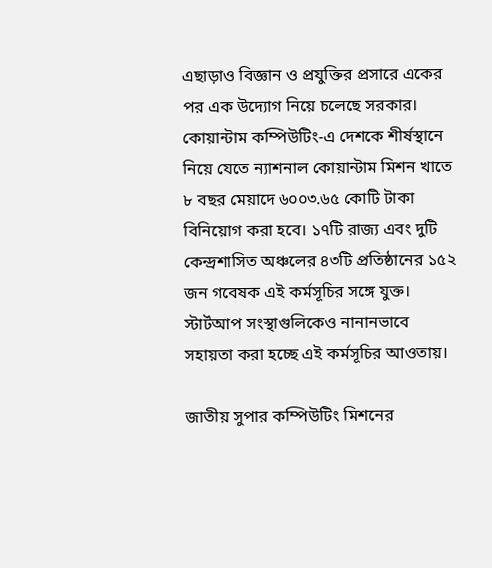এছাড়াও বিজ্ঞান ও প্রযুক্তির প্রসারে একের পর এক উদ্যোগ নিয়ে চলেছে সরকার। কোয়ান্টাম কম্পিউটিং-এ দেশকে শীর্ষস্থানে নিয়ে যেতে ন্যাশনাল কোয়ান্টাম মিশন খাতে ৮ বছর মেয়াদে ৬০০৩.৬৫ কোটি টাকা বিনিয়োগ করা হবে। ১৭টি রাজ্য এবং দুটি কেন্দ্রশাসিত অঞ্চলের ৪৩টি প্রতিষ্ঠানের ১৫২ জন গবেষক এই কর্মসূচির সঙ্গে যুক্ত। স্টার্টআপ সংস্থাগুলিকেও নানানভাবে সহায়তা করা হচ্ছে এই কর্মসূচির আওতায়।

জাতীয় সুপার কম্পিউটিং মিশনের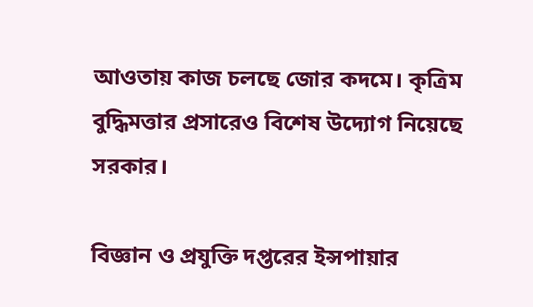আওতায় কাজ চলছে জোর কদমে। কৃত্রিম বুদ্ধিমত্তার প্রসারেও বিশেষ উদ্যোগ নিয়েছে সরকার।

বিজ্ঞান ও প্রযুক্তি দপ্তরের ইন্সপায়ার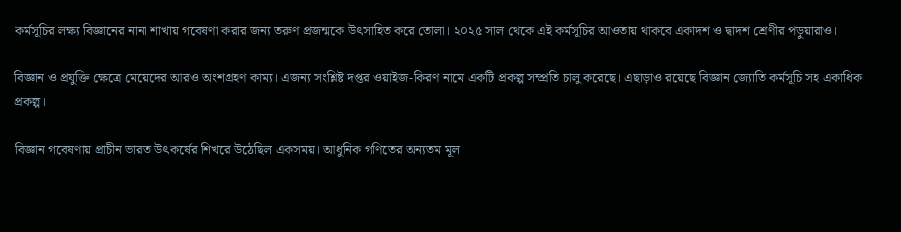কর্মসূচির লক্ষ্য বিজ্ঞানের নানা শাখায় গবেষণা করার জন্য তরুণ প্রজন্মকে উৎসাহিত করে তোলা। ২০২৫ সাল থেকে এই কর্মসূচির আওতায় থাকবে একাদশ ও দ্বাদশ শ্রেণীর পড়ুয়ারাও।

বিজ্ঞান ও প্রযুক্তি ক্ষেত্রে মেয়েদের আরও অংশগ্রহণ কাম্য। এজন্য সংশ্লিষ্ট দপ্তর ওয়াইজ-কিরণ নামে একটি প্রকল্প সম্প্রতি চালু করেছে। এছাড়াও রয়েছে বিজ্ঞান জ্যোতি কর্মসূচি সহ একাধিক প্রকল্প।

বিজ্ঞান গবেষণায় প্রাচীন ভারত উৎকর্ষের শিখরে উঠেছিল একসময়। আধুনিক গণিতের অন্যতম মূল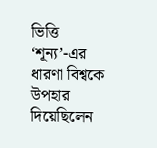ভিত্তি ‘শূন্য’-এর ধারণা বিশ্বকে উপহার দিয়েছিলেন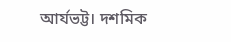আর্যভট্ট। দশমিক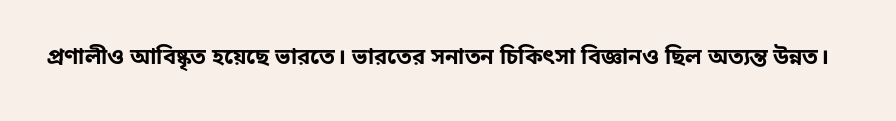প্রণালীও আবিষ্কৃত হয়েছে ভারতে। ভারতের সনাতন চিকিৎসা বিজ্ঞানও ছিল অত্যন্ত উন্নত।